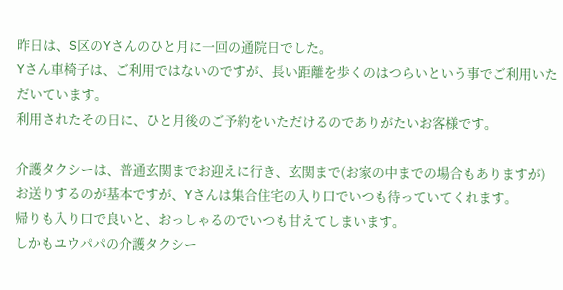昨日は、S区のYさんのひと月に一回の通院日でした。
Yさん車椅子は、ご利用ではないのですが、長い距離を歩くのはつらいという事でご利用いただいています。
利用されたその日に、ひと月後のご予約をいただけるのでありがたいお客様です。

介護タクシーは、普通玄関までお迎えに行き、玄関まで(お家の中までの場合もありますが)
お送りするのが基本ですが、Yさんは集合住宅の入り口でいつも待っていてくれます。
帰りも入り口で良いと、おっしゃるのでいつも甘えてしまいます。
しかもユウパパの介護タクシー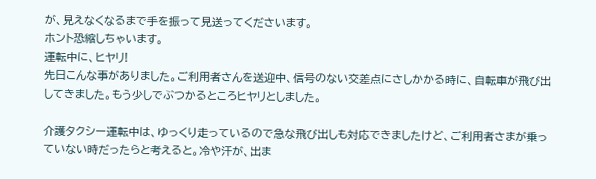が、見えなくなるまで手を振って見送ってくださいます。
ホント恐縮しちゃいます。
運転中に、ヒヤリ!
先日こんな事がありました。ご利用者さんを送迎中、信号のない交差点にさしかかる時に、自転車が飛び出してきました。もう少しでぶつかるところヒヤリとしました。

介護タクシー運転中は、ゆっくり走っているので急な飛び出しも対応できましたけど、ご利用者さまが乗っていない時だったらと考えると。冷や汗が、出ま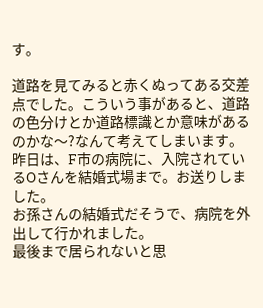す。

道路を見てみると赤くぬってある交差点でした。こういう事があると、道路の色分けとか道路標識とか意味があるのかな〜?なんて考えてしまいます。
昨日は、F市の病院に、入院されているOさんを結婚式場まで。お送りしました。
お孫さんの結婚式だそうで、病院を外出して行かれました。
最後まで居られないと思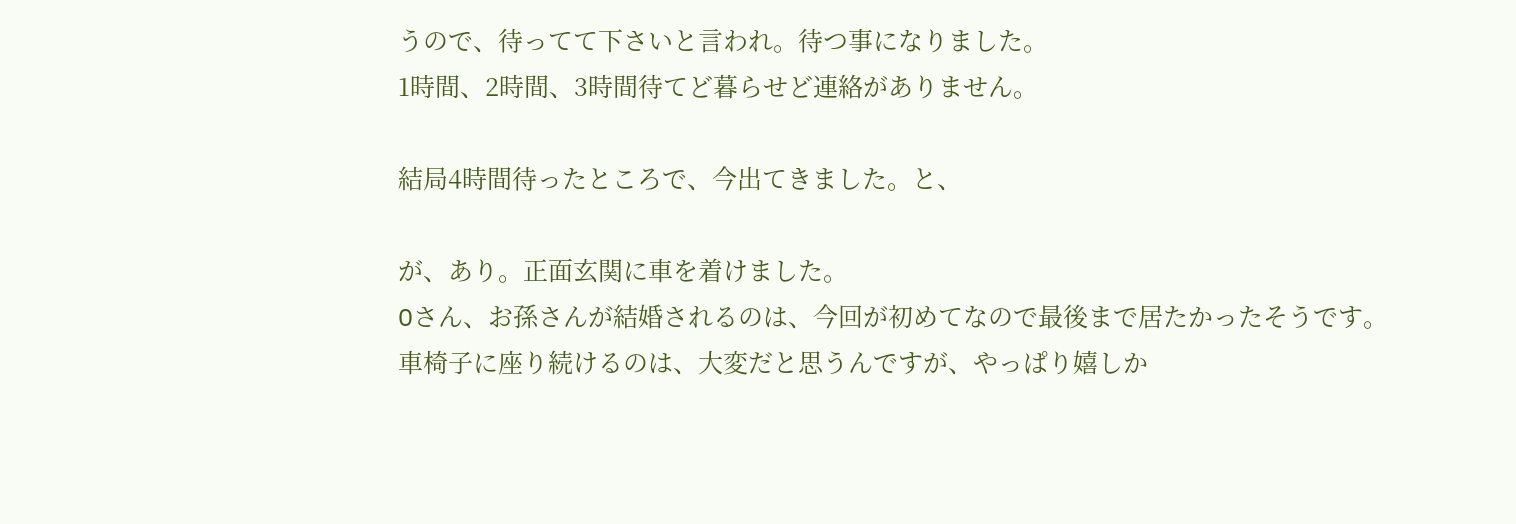うので、待ってて下さいと言われ。待つ事になりました。
1時間、2時間、3時間待てど暮らせど連絡がありません。

結局4時間待ったところで、今出てきました。と、

が、あり。正面玄関に車を着けました。
Oさん、お孫さんが結婚されるのは、今回が初めてなので最後まで居たかったそうです。
車椅子に座り続けるのは、大変だと思うんですが、やっぱり嬉しか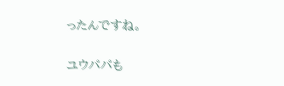ったんですね。

ユウパパも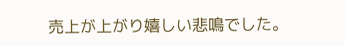売上が上がり嬉しい悲鳴でした。